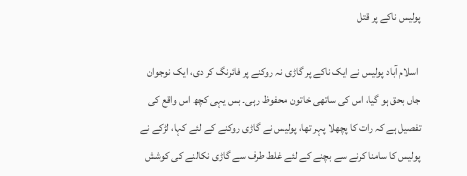پولیس ناکے پر قتل

 اسلام آباد پولیس نے ایک ناکے پر گاڑی نہ روکنے پر فائرنگ کر دی، ایک نوجوان جاں بحق ہو گیا، اس کی ساتھی خاتون محفوظ رہی۔ بس یہی کچھ اس واقع کی تفصیل ہے کہ رات کا پچھلا پہر تھا، پولیس نے گاڑی روکنے کے لئے کہا، لڑکے نے پولیس کا سامنا کرنے سے بچنے کے لئے غلط طرف سے گاڑی نکالنے کی کوشش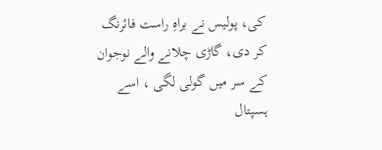کی، پولیس نے براہِ راست فائرنگ کر دی، گاڑی چلانے والے نوجوان کے سر میں گولی لگی ، اسے ہسپتال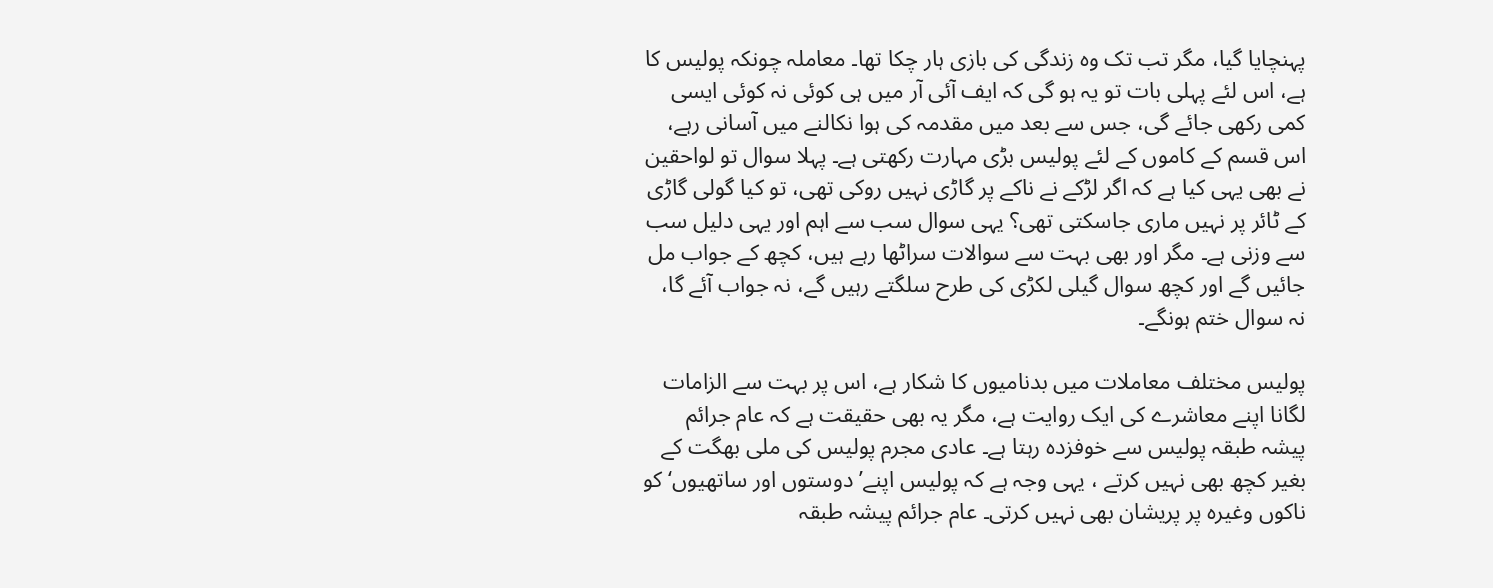پہنچایا گیا، مگر تب تک وہ زندگی کی بازی ہار چکا تھا۔ معاملہ چونکہ پولیس کا ہے، اس لئے پہلی بات تو یہ ہو گی کہ ایف آئی آر میں ہی کوئی نہ کوئی ایسی کمی رکھی جائے گی، جس سے بعد میں مقدمہ کی ہوا نکالنے میں آسانی رہے، اس قسم کے کاموں کے لئے پولیس بڑی مہارت رکھتی ہے۔ پہلا سوال تو لواحقین نے بھی یہی کیا ہے کہ اگر لڑکے نے ناکے پر گاڑی نہیں روکی تھی، تو کیا گولی گاڑی کے ٹائر پر نہیں ماری جاسکتی تھی؟ یہی سوال سب سے اہم اور یہی دلیل سب سے وزنی ہے۔ مگر اور بھی بہت سے سوالات سراٹھا رہے ہیں، کچھ کے جواب مل جائیں گے اور کچھ سوال گیلی لکڑی کی طرح سلگتے رہیں گے، نہ جواب آئے گا، نہ سوال ختم ہونگے۔

پولیس مختلف معاملات میں بدنامیوں کا شکار ہے، اس پر بہت سے الزامات لگانا اپنے معاشرے کی ایک روایت ہے، مگر یہ بھی حقیقت ہے کہ عام جرائم پیشہ طبقہ پولیس سے خوفزدہ رہتا ہے۔ عادی مجرم پولیس کی ملی بھگت کے بغیر کچھ بھی نہیں کرتے ، یہی وجہ ہے کہ پولیس اپنے’ دوستوں اور ساتھیوں‘ کو ناکوں وغیرہ پر پریشان بھی نہیں کرتی۔ عام جرائم پیشہ طبقہ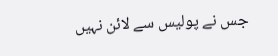جس نے پولیس سے لائن نہیں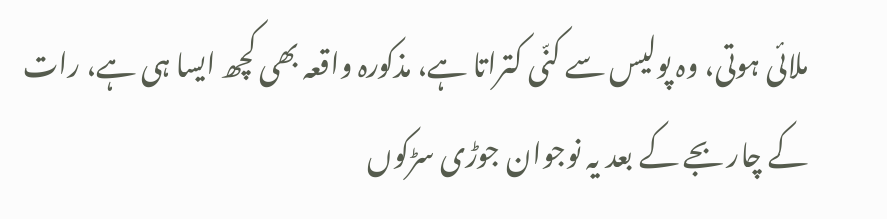ملائی ہوتی، وہ پولیس سے کنّی کتراتا ہے، مذکورہ واقعہ بھی کچھ ایسا ہی ہے، رات کے چار بجے کے بعد یہ نوجوان جوڑی سڑکوں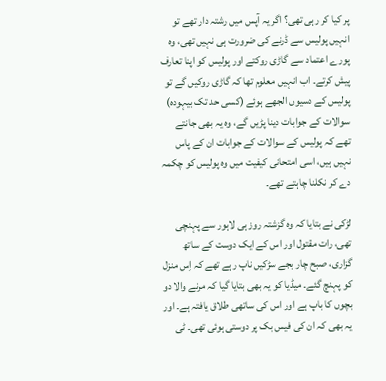پر کیا کر رہی تھی؟ اگر یہ آپس میں رشتہ دار تھے تو انہیں پولیس سے ڈرنے کی ضرورت ہی نہیں تھی، وہ پورے اعتماد سے گاڑی روکتے اور پولیس کو اپنا تعارف پیش کرتے۔ اب انہیں معلوم تھا کہ گاڑی روکیں گے تو پولیس کے دسیوں الجھے ہوئے (کسی حد تک بیہودہ) سوالات کے جوابات دینا پڑیں گے، وہ یہ بھی جانتے تھے کہ پولیس کے سوالات کے جوابات ان کے پاس نہیں ہیں، اسی امتحانی کیفیت میں وہ پولیس کو چکمہ دے کر نکلنا چاہتے تھے۔

لڑکی نے بتایا کہ وہ گزشتہ روز ہی لاہور سے پہنچی تھی، رات مقتول اور اس کے ایک دوست کے ساتھ گزاری، صبح چار بجے سڑکیں ناپ رہے تھے کہ اِس منزل کو پہنچ گئے۔ میڈیا کو یہ بھی بتایا گیا کہ مرنے والا دو بچوں کا باپ ہے اور اس کی ساتھی طلاق یافتہ ہے۔ اور یہ بھی کہ ان کی فیس بک پر دوستی ہوئی تھی۔ ٹی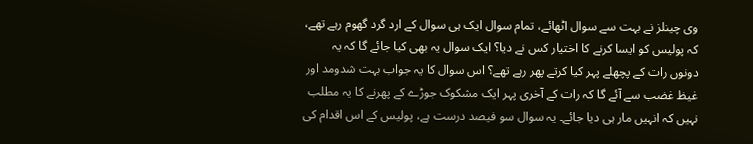وی چینلز نے بہت سے سوال اٹھائے، تمام سوال ایک ہی سوال کے ارد گرد گھوم رہے تھے، کہ پولیس کو ایسا کرنے کا اختیار کس نے دیا؟ ایک سوال یہ بھی کیا جائے گا کہ یہ دونوں رات کے پچھلے پہر کیا کرتے پھر رہے تھے؟ اس سوال کا یہ جواب بہت شدومد اور غیظ غضب سے آئے گا کہ رات کے آخری پہر ایک مشکوک جوڑے کے پھرنے کا یہ مطلب نہیں کہ انہیں مار ہی دیا جائے۔ یہ سوال سو فیصد درست ہے، پولیس کے اس اقدام کی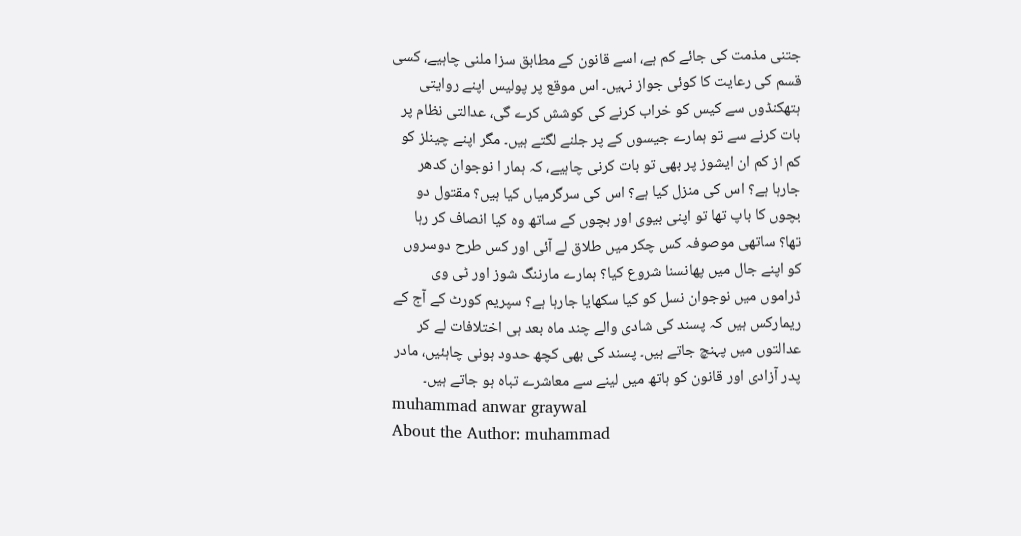جتنی مذمت کی جائے کم ہے، اسے قانون کے مطابق سزا ملنی چاہیے، کسی قسم کی رعایت کا کوئی جواز نہیں۔ اس موقع پر پولیس اپنے روایتی ہتھکنڈوں سے کیس کو خراب کرنے کی کوشش کرے گی، عدالتی نظام پر بات کرنے سے تو ہمارے جیسوں کے پر جلنے لگتے ہیں۔ مگر اپنے چینلز کو کم از کم ان ایشوز پر بھی تو بات کرنی چاہیے، کہ ہمار ا نوجوان کدھر جارہا ہے؟ اس کی منزل کیا ہے؟ اس کی سرگرمیاں کیا ہیں؟ مقتول دو بچوں کا باپ تھا تو اپنی بیوی اور بچوں کے ساتھ وہ کیا انصاف کر رہا تھا؟ ساتھی موصوفہ کس چکر میں طلاق لے آئی اور کس طرح دوسروں کو اپنے جال میں پھانسنا شروع کیا؟ ہمارے مارننگ شوز اور ٹی وی ڈراموں میں نوجوان نسل کو کیا سکھایا جارہا ہے؟ سپریم کورٹ کے آج کے ریمارکس ہیں کہ پسند کی شادی والے چند ماہ بعد ہی اختلافات لے کر عدالتوں میں پہنچ جاتے ہیں۔ پسند کی بھی کچھ حدود ہونی چاہئیں، مادر پدر آزادی اور قانون کو ہاتھ میں لینے سے معاشرے تباہ ہو جاتے ہیں۔
muhammad anwar graywal
About the Author: muhammad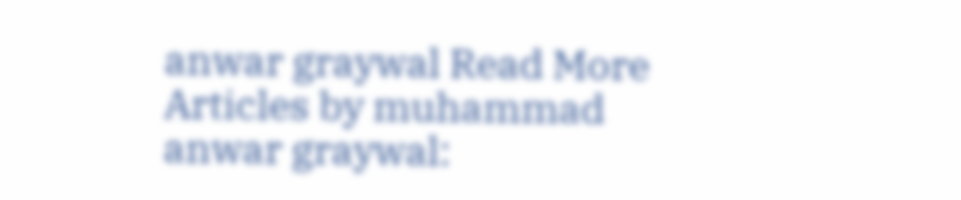anwar graywal Read More Articles by muhammad anwar graywal: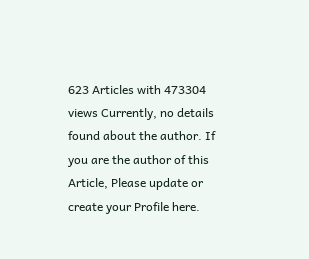623 Articles with 473304 views Currently, no details found about the author. If you are the author of this Article, Please update or create your Profile here.